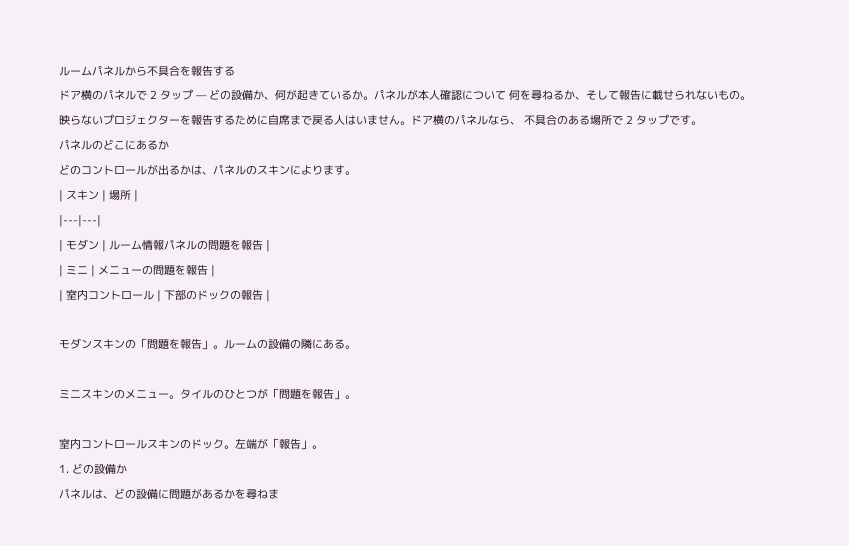ルームパネルから不具合を報告する
ドア横のパネルで 2 タップ — どの設備か、何が起きているか。パネルが本人確認について 何を尋ねるか、そして報告に載せられないもの。
映らないプロジェクターを報告するために自席まで戻る人はいません。ドア横のパネルなら、 不具合のある場所で 2 タップです。
パネルのどこにあるか
どのコントロールが出るかは、パネルのスキンによります。
| スキン | 場所 |
|---|---|
| モダン | ルーム情報パネルの問題を報告 |
| ミニ | メニューの問題を報告 |
| 室内コントロール | 下部のドックの報告 |

モダンスキンの「問題を報告」。ルームの設備の隣にある。

ミニスキンのメニュー。タイルのひとつが「問題を報告」。

室内コントロールスキンのドック。左端が「報告」。
1. どの設備か
パネルは、どの設備に問題があるかを尋ねま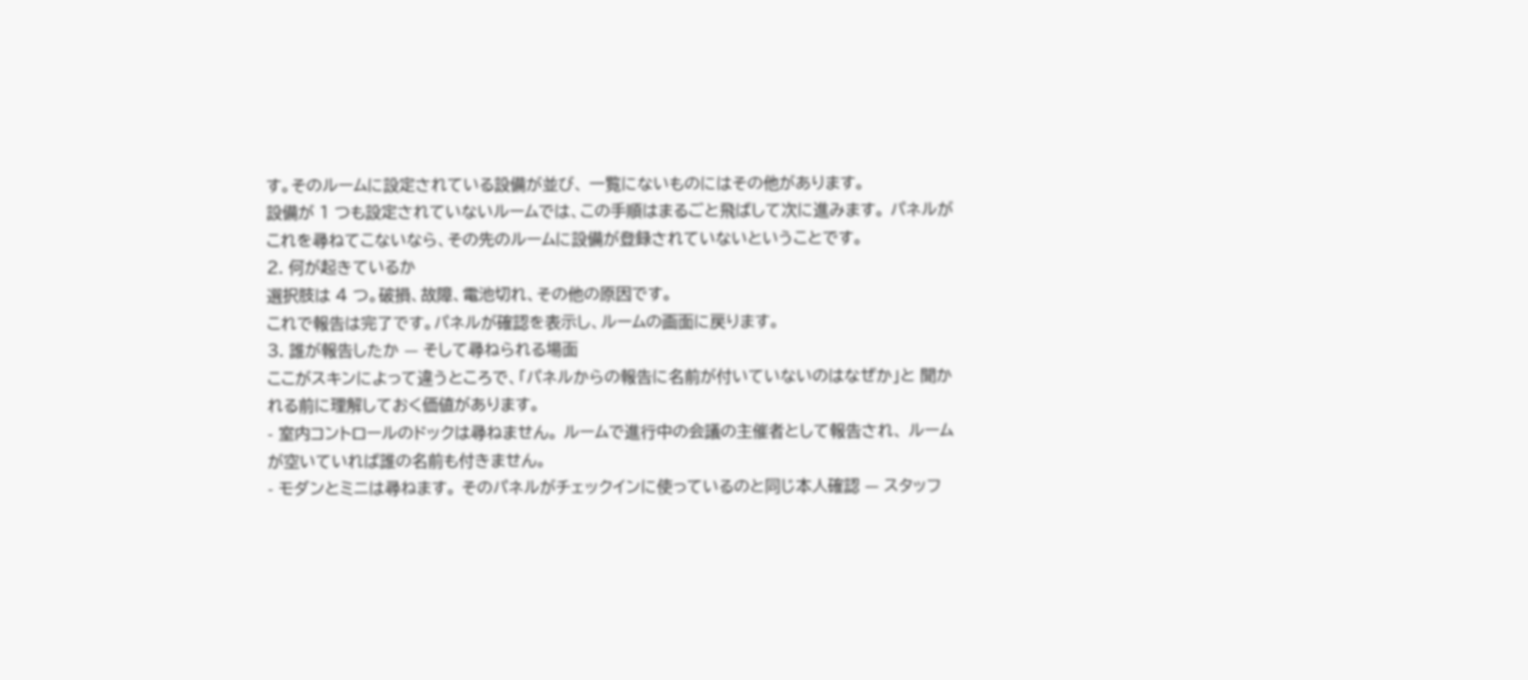す。そのルームに設定されている設備が並び、 一覧にないものにはその他があります。
設備が 1 つも設定されていないルームでは、この手順はまるごと飛ばして次に進みます。 パネルがこれを尋ねてこないなら、その先のルームに設備が登録されていないということです。
2. 何が起きているか
選択肢は 4 つ。破損、故障、電池切れ、その他の原因です。
これで報告は完了です。パネルが確認を表示し、ルームの画面に戻ります。
3. 誰が報告したか — そして尋ねられる場面
ここがスキンによって違うところで、「パネルからの報告に名前が付いていないのはなぜか」と 聞かれる前に理解しておく価値があります。
- 室内コントロールのドックは尋ねません。 ルームで進行中の会議の主催者として報告され、 ルームが空いていれば誰の名前も付きません。
- モダンとミニは尋ねます。 そのパネルがチェックインに使っているのと同じ本人確認 — スタッフ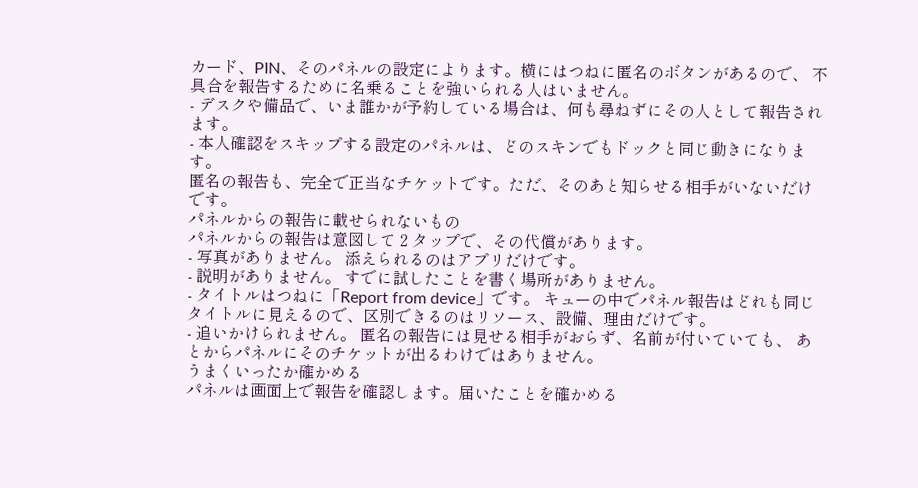カード、PIN、そのパネルの設定によります。横にはつねに匿名のボタンがあるので、 不具合を報告するために名乗ることを強いられる人はいません。
- デスクや備品で、いま誰かが予約している場合は、何も尋ねずにその人として報告されます。
- 本人確認をスキップする設定のパネルは、どのスキンでもドックと同じ動きになります。
匿名の報告も、完全で正当なチケットです。ただ、そのあと知らせる相手がいないだけです。
パネルからの報告に載せられないもの
パネルからの報告は意図して 2 タップで、その代償があります。
- 写真がありません。 添えられるのはアプリだけです。
- 説明がありません。 すでに試したことを書く場所がありません。
- タイトルはつねに「Report from device」です。 キューの中でパネル報告はどれも同じ タイトルに見えるので、区別できるのはリソース、設備、理由だけです。
- 追いかけられません。 匿名の報告には見せる相手がおらず、名前が付いていても、 あとからパネルにそのチケットが出るわけではありません。
うまくいったか確かめる
パネルは画面上で報告を確認します。届いたことを確かめる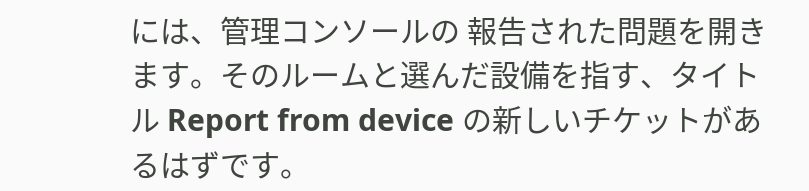には、管理コンソールの 報告された問題を開きます。そのルームと選んだ設備を指す、タイトル Report from device の新しいチケットがあるはずです。